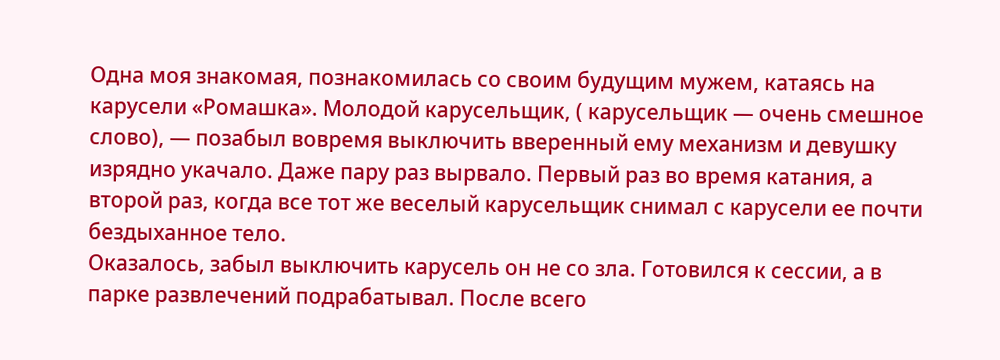Одна моя знакомая, познакомилась со своим будущим мужем, катаясь на карусели «Ромашка». Молодой карусельщик, ( карусельщик — очень смешное слово), — позабыл вовремя выключить вверенный ему механизм и девушку изрядно укачало. Даже пару раз вырвало. Первый раз во время катания, а второй раз, когда все тот же веселый карусельщик снимал с карусели ее почти бездыханное тело.
Оказалось, забыл выключить карусель он не со зла. Готовился к сессии, а в парке развлечений подрабатывал. После всего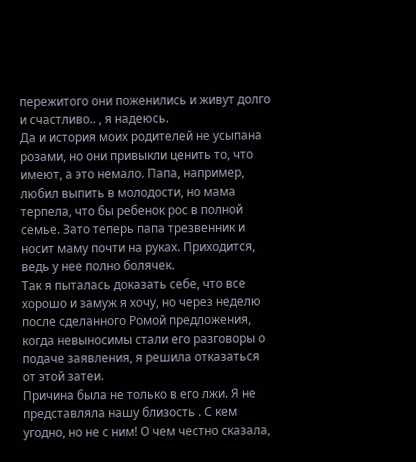пережитого они поженились и живут долго и счастливо.. , я надеюсь.
Да и история моих родителей не усыпана розами, но они привыкли ценить то, что имеют, а это немало. Папа, например, любил выпить в молодости, но мама терпела, что бы ребенок рос в полной семье. Зато теперь папа трезвенник и носит маму почти на руках. Приходится, ведь у нее полно болячек.
Так я пыталась доказать себе, что все хорошо и замуж я хочу, но через неделю после сделанного Ромой предложения, когда невыносимы стали его разговоры о подаче заявления, я решила отказаться от этой затеи.
Причина была не только в его лжи. Я не представляла нашу близость . С кем угодно, но не с ним! О чем честно сказала,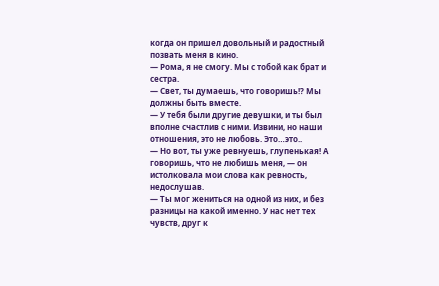когда он пришел довольный и радостный позвать меня в кино.
— Рома, я не смогу. Мы с тобой как брат и сестра.
— Свет, ты думаешь, что говоришь!? Мы должны быть вместе.
— У тебя были другие девушки, и ты был вполне счастлив с ними. Извини, но наши отношения, это не любовь. Это…это..
— Но вот, ты уже ревнуешь, глупенькая! А говоришь, что не любишь меня, — он истолковала мои слова как ревность, недослушав.
— Ты мог жениться на одной из них, и без разницы на какой именно. У нас нет тех чувств, друг к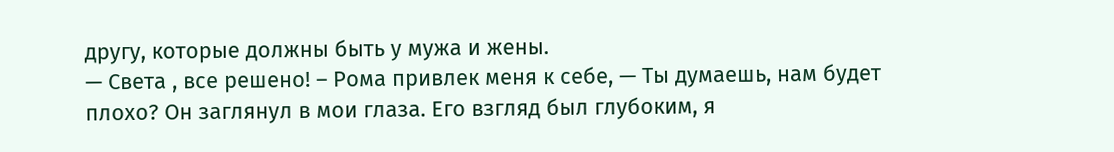другу, которые должны быть у мужа и жены.
— Света , все решено! – Рома привлек меня к себе, — Ты думаешь, нам будет плохо? Он заглянул в мои глаза. Его взгляд был глубоким, я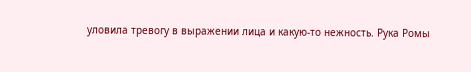уловила тревогу в выражении лица и какую-то нежность. Рука Ромы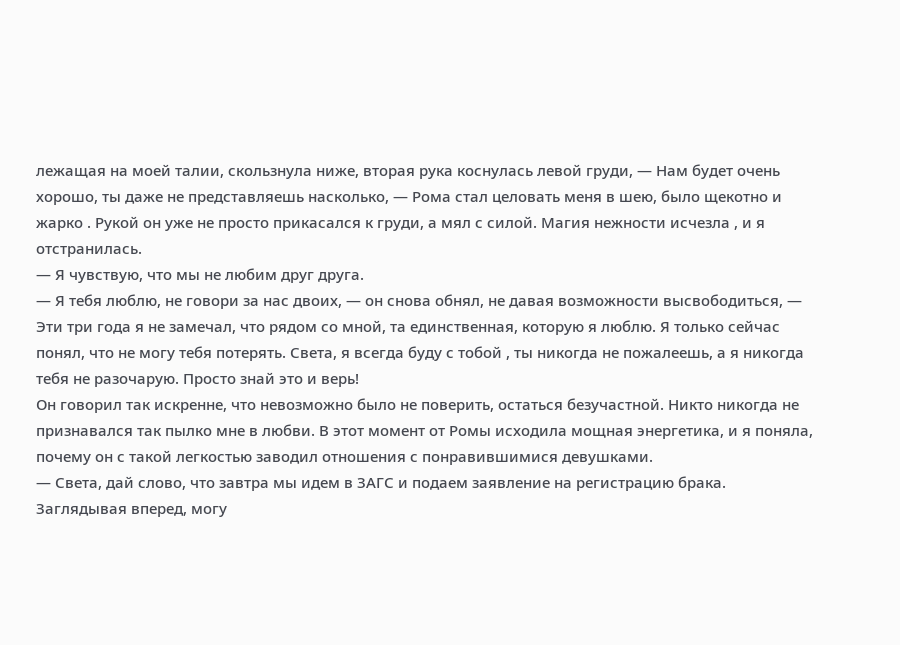лежащая на моей талии, скользнула ниже, вторая рука коснулась левой груди, — Нам будет очень хорошо, ты даже не представляешь насколько, — Рома стал целовать меня в шею, было щекотно и жарко . Рукой он уже не просто прикасался к груди, а мял с силой. Магия нежности исчезла , и я отстранилась.
— Я чувствую, что мы не любим друг друга.
— Я тебя люблю, не говори за нас двоих, — он снова обнял, не давая возможности высвободиться, — Эти три года я не замечал, что рядом со мной, та единственная, которую я люблю. Я только сейчас понял, что не могу тебя потерять. Света, я всегда буду с тобой , ты никогда не пожалеешь, а я никогда тебя не разочарую. Просто знай это и верь!
Он говорил так искренне, что невозможно было не поверить, остаться безучастной. Никто никогда не признавался так пылко мне в любви. В этот момент от Ромы исходила мощная энергетика, и я поняла, почему он с такой легкостью заводил отношения с понравившимися девушками.
— Света, дай слово, что завтра мы идем в ЗАГС и подаем заявление на регистрацию брака.
Заглядывая вперед, могу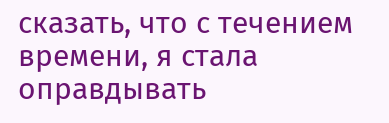сказать, что с течением времени, я стала оправдывать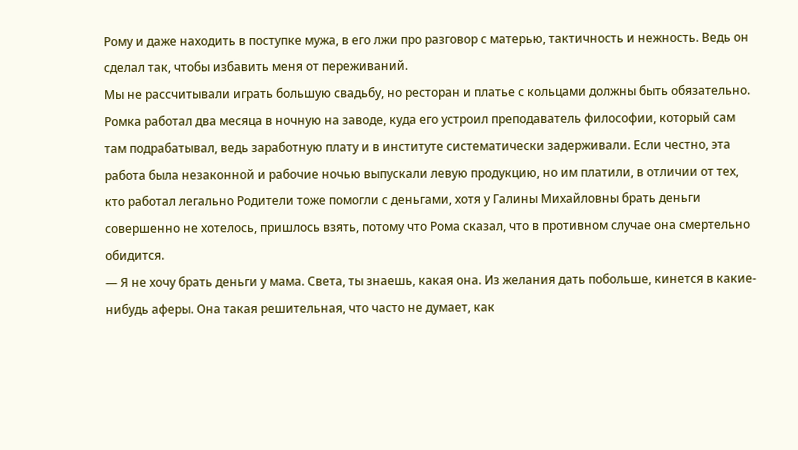Рому и даже находить в поступке мужа, в его лжи про разговор с матерью, тактичность и нежность. Ведь он сделал так, чтобы избавить меня от переживаний.
Мы не рассчитывали играть большую свадьбу, но ресторан и платье с кольцами должны быть обязательно. Ромка работал два месяца в ночную на заводе, куда его устроил преподаватель философии, который сам там подрабатывал, ведь заработную плату и в институте систематически задерживали. Если честно, эта работа была незаконной и рабочие ночью выпускали левую продукцию, но им платили, в отличии от тех, кто работал легально Родители тоже помогли с деньгами, хотя у Галины Михайловны брать деньги совершенно не хотелось, пришлось взять, потому что Рома сказал, что в противном случае она смертельно обидится.
— Я не хочу брать деньги у мама. Света, ты знаешь, какая она. Из желания дать побольше, кинется в какие-нибудь аферы. Она такая решительная, что часто не думает, как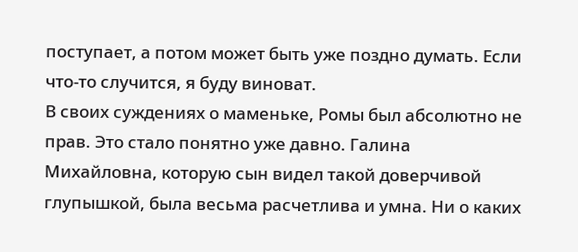поступает, а потом может быть уже поздно думать. Если что-то случится, я буду виноват.
В своих суждениях о маменьке, Ромы был абсолютно не прав. Это стало понятно уже давно. Галина Михайловна, которую сын видел такой доверчивой глупышкой, была весьма расчетлива и умна. Ни о каких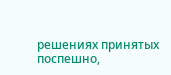решениях принятых поспешно,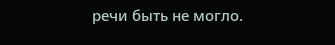речи быть не могло.